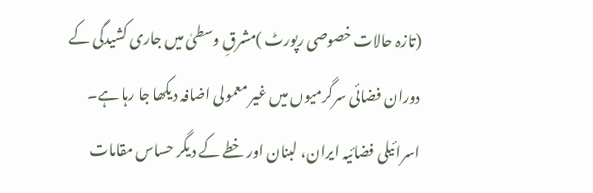(تازہ حالات خصوصی رپورٹ )مشرقِ وسطیٰ میں جاری کشیدگی کے دوران فضائی سرگرمیوں میں غیر معمولی اضافہ دیکھا جا رہا ہے۔ اسرائیلی فضائیہ ایران، لبنان اور خطے کے دیگر حساس مقامات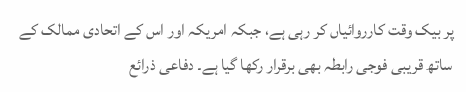پر بیک وقت کارروائیاں کر رہی ہے، جبکہ امریکہ اور اس کے اتحادی ممالک کے ساتھ قریبی فوجی رابطہ بھی برقرار رکھا گیا ہے۔ دفاعی ذرائع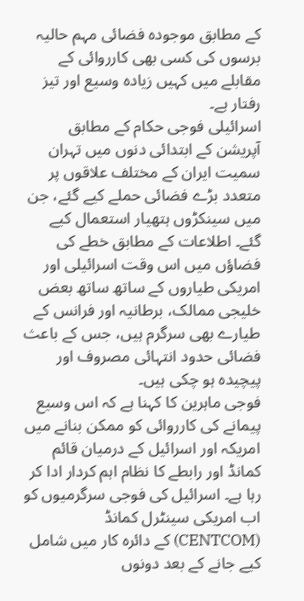کے مطابق موجودہ فضائی مہم حالیہ برسوں کی کسی بھی کارروائی کے مقابلے میں کہیں زیادہ وسیع اور تیز رفتار ہے۔
اسرائیلی فوجی حکام کے مطابق آپریشن کے ابتدائی دنوں میں تہران سمیت ایران کے مختلف علاقوں پر متعدد بڑے فضائی حملے کیے گئے، جن میں سینکڑوں ہتھیار استعمال کیے گئے۔ اطلاعات کے مطابق خطے کی فضاؤں میں اس وقت اسرائیلی اور امریکی طیاروں کے ساتھ ساتھ بعض خلیجی ممالک، برطانیہ اور فرانس کے طیارے بھی سرگرم ہیں، جس کے باعث فضائی حدود انتہائی مصروف اور پیچیدہ ہو چکی ہیں۔
فوجی ماہرین کا کہنا ہے کہ اس وسیع پیمانے کی کارروائی کو ممکن بنانے میں امریکہ اور اسرائیل کے درمیان قائم کمانڈ اور رابطے کا نظام اہم کردار ادا کر رہا ہے۔ اسرائیل کی فوجی سرگرمیوں کو اب امریکی سینٹرل کمانڈ (CENTCOM) کے دائرہ کار میں شامل کیے جانے کے بعد دونوں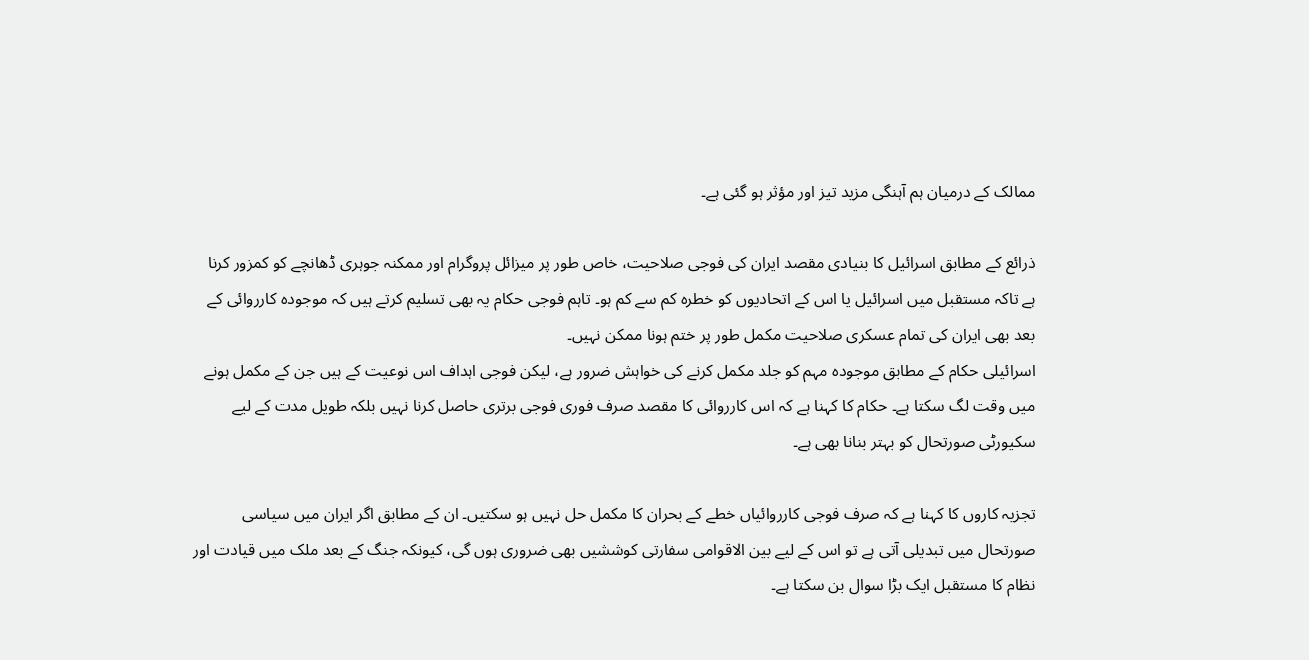ممالک کے درمیان ہم آہنگی مزید تیز اور مؤثر ہو گئی ہے۔

ذرائع کے مطابق اسرائیل کا بنیادی مقصد ایران کی فوجی صلاحیت، خاص طور پر میزائل پروگرام اور ممکنہ جوہری ڈھانچے کو کمزور کرنا ہے تاکہ مستقبل میں اسرائیل یا اس کے اتحادیوں کو خطرہ کم سے کم ہو۔ تاہم فوجی حکام یہ بھی تسلیم کرتے ہیں کہ موجودہ کارروائی کے بعد بھی ایران کی تمام عسکری صلاحیت مکمل طور پر ختم ہونا ممکن نہیں۔
اسرائیلی حکام کے مطابق موجودہ مہم کو جلد مکمل کرنے کی خواہش ضرور ہے، لیکن فوجی اہداف اس نوعیت کے ہیں جن کے مکمل ہونے میں وقت لگ سکتا ہے۔ حکام کا کہنا ہے کہ اس کارروائی کا مقصد صرف فوری فوجی برتری حاصل کرنا نہیں بلکہ طویل مدت کے لیے سکیورٹی صورتحال کو بہتر بنانا بھی ہے۔

تجزیہ کاروں کا کہنا ہے کہ صرف فوجی کارروائیاں خطے کے بحران کا مکمل حل نہیں ہو سکتیں۔ ان کے مطابق اگر ایران میں سیاسی صورتحال میں تبدیلی آتی ہے تو اس کے لیے بین الاقوامی سفارتی کوششیں بھی ضروری ہوں گی، کیونکہ جنگ کے بعد ملک میں قیادت اور نظام کا مستقبل ایک بڑا سوال بن سکتا ہے۔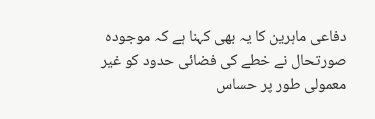دفاعی ماہرین کا یہ بھی کہنا ہے کہ موجودہ صورتحال نے خطے کی فضائی حدود کو غیر معمولی طور پر حساس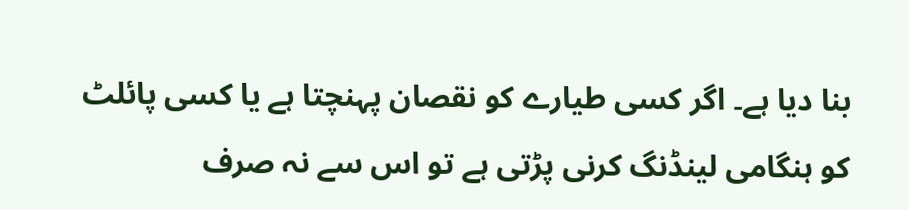بنا دیا ہے۔ اگر کسی طیارے کو نقصان پہنچتا ہے یا کسی پائلٹ کو ہنگامی لینڈنگ کرنی پڑتی ہے تو اس سے نہ صرف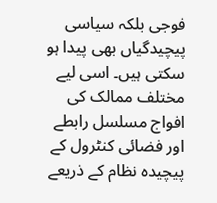فوجی بلکہ سیاسی پیچیدگیاں بھی پیدا ہو سکتی ہیں۔ اسی لیے مختلف ممالک کی افواج مسلسل رابطے اور فضائی کنٹرول کے پیچیدہ نظام کے ذریعے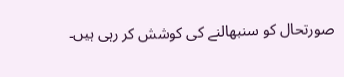صورتحال کو سنبھالنے کی کوشش کر رہی ہیں۔